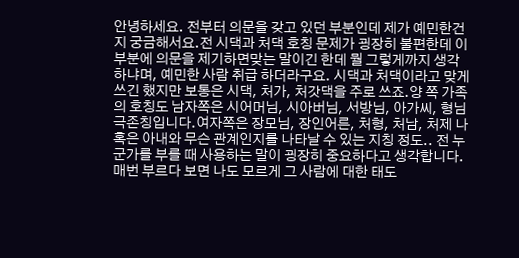안녕하세요. 전부터 의문을 갖고 있던 부분인데 제가 예민한건지 궁금해서요.전 시댁과 처댁 호칭 문제가 굉장히 불편한데 이부분에 의문을 제기하면맞는 말이긴 한데 뭘 그렇게까지 생각하냐며, 예민한 사람 취급 하더라구요. 시댁과 처댁이라고 맞게 쓰긴 했지만 보통은 시댁, 처가, 처갓댁을 주로 쓰죠.양 쪽 가족의 호칭도 남자쪽은 시어머님, 시아버님, 서방님, 아가씨, 형님 극존칭입니다.여자쪽은 장모님, 장인어른, 처형, 처남, 처제 나 혹은 아내와 무슨 관계인지를 나타날 수 있는 지칭 정도.. 전 누군가를 부를 때 사용하는 말이 굉장히 중요하다고 생각합니다.매번 부르다 보면 나도 모르게 그 사람에 대한 태도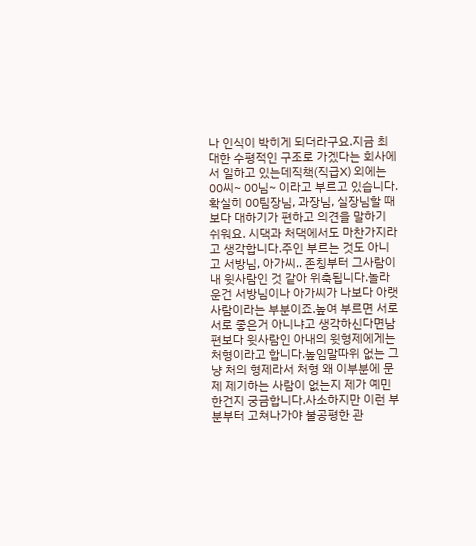나 인식이 박히게 되더라구요.지금 최대한 수평적인 구조로 가겠다는 회사에서 일하고 있는데직책(직급X) 외에는 00씨~ 00님~ 이라고 부르고 있습니다.확실히 00팀장님, 과장님, 실장님할 때보다 대하기가 편하고 의견을 말하기 쉬워요. 시댁과 처댁에서도 마찬가지라고 생각합니다.주인 부르는 것도 아니고 서방님, 아가씨.. 존칭부터 그사람이 내 윗사람인 것 같아 위축됩니다.놀라운건 서방님이나 아가씨가 나보다 아랫사람이라는 부분이죠.높여 부르면 서로서로 좋은거 아니냐고 생각하신다면남편보다 윗사람인 아내의 윗형제에게는 처형이라고 합니다.높임말따위 없는 그냥 처의 형제라서 처형 왜 이부분에 문제 제기하는 사람이 없는지 제가 예민한건지 궁금합니다.사소하지만 이런 부분부터 고쳐나가야 불공평한 관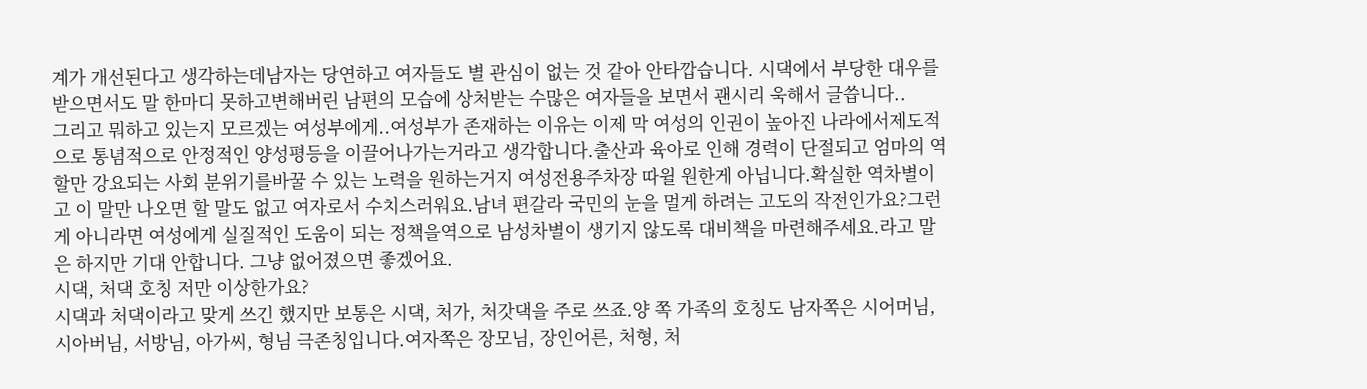계가 개선된다고 생각하는데남자는 당연하고 여자들도 별 관심이 없는 것 같아 안타깝습니다. 시댁에서 부당한 대우를 받으면서도 말 한마디 못하고변해버린 남편의 모습에 상처받는 수많은 여자들을 보면서 괜시리 욱해서 글씁니다..
그리고 뭐하고 있는지 모르겠는 여성부에게..여성부가 존재하는 이유는 이제 막 여성의 인권이 높아진 나라에서제도적으로 통념적으로 안정적인 양성평등을 이끌어나가는거라고 생각합니다.출산과 육아로 인해 경력이 단절되고 엄마의 역할만 강요되는 사회 분위기를바꿀 수 있는 노력을 원하는거지 여성전용주차장 따윌 원한게 아닙니다.확실한 역차별이고 이 말만 나오면 할 말도 없고 여자로서 수치스러워요.남녀 편갈라 국민의 눈을 멀게 하려는 고도의 작전인가요?그런게 아니라면 여성에게 실질적인 도움이 되는 정책을역으로 남성차별이 생기지 않도록 대비책을 마련해주세요.라고 말은 하지만 기대 안합니다. 그냥 없어졌으면 좋겠어요.
시댁, 처댁 호칭 저만 이상한가요?
시댁과 처댁이라고 맞게 쓰긴 했지만 보통은 시댁, 처가, 처갓댁을 주로 쓰죠.양 쪽 가족의 호칭도 남자쪽은 시어머님, 시아버님, 서방님, 아가씨, 형님 극존칭입니다.여자쪽은 장모님, 장인어른, 처형, 처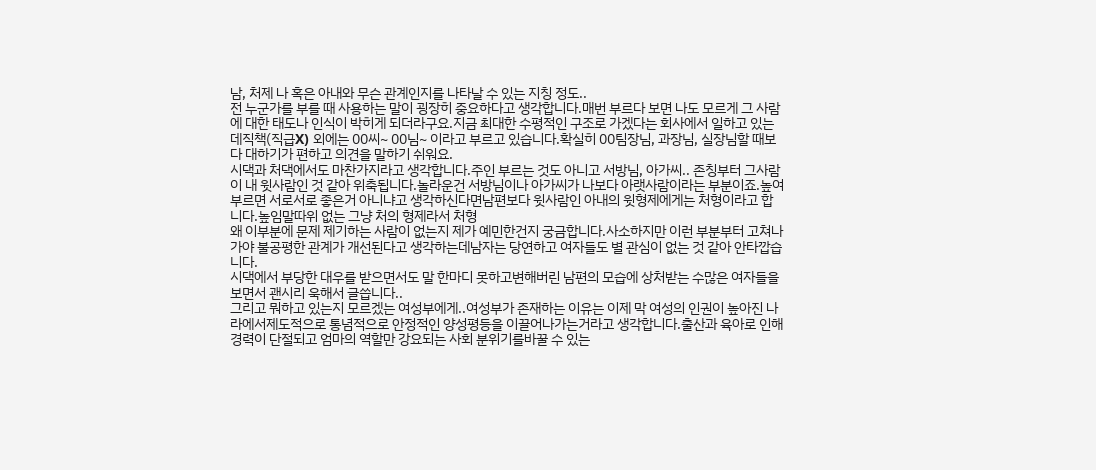남, 처제 나 혹은 아내와 무슨 관계인지를 나타날 수 있는 지칭 정도..
전 누군가를 부를 때 사용하는 말이 굉장히 중요하다고 생각합니다.매번 부르다 보면 나도 모르게 그 사람에 대한 태도나 인식이 박히게 되더라구요.지금 최대한 수평적인 구조로 가겠다는 회사에서 일하고 있는데직책(직급X) 외에는 00씨~ 00님~ 이라고 부르고 있습니다.확실히 00팀장님, 과장님, 실장님할 때보다 대하기가 편하고 의견을 말하기 쉬워요.
시댁과 처댁에서도 마찬가지라고 생각합니다.주인 부르는 것도 아니고 서방님, 아가씨.. 존칭부터 그사람이 내 윗사람인 것 같아 위축됩니다.놀라운건 서방님이나 아가씨가 나보다 아랫사람이라는 부분이죠.높여 부르면 서로서로 좋은거 아니냐고 생각하신다면남편보다 윗사람인 아내의 윗형제에게는 처형이라고 합니다.높임말따위 없는 그냥 처의 형제라서 처형
왜 이부분에 문제 제기하는 사람이 없는지 제가 예민한건지 궁금합니다.사소하지만 이런 부분부터 고쳐나가야 불공평한 관계가 개선된다고 생각하는데남자는 당연하고 여자들도 별 관심이 없는 것 같아 안타깝습니다.
시댁에서 부당한 대우를 받으면서도 말 한마디 못하고변해버린 남편의 모습에 상처받는 수많은 여자들을 보면서 괜시리 욱해서 글씁니다..
그리고 뭐하고 있는지 모르겠는 여성부에게..여성부가 존재하는 이유는 이제 막 여성의 인권이 높아진 나라에서제도적으로 통념적으로 안정적인 양성평등을 이끌어나가는거라고 생각합니다.출산과 육아로 인해 경력이 단절되고 엄마의 역할만 강요되는 사회 분위기를바꿀 수 있는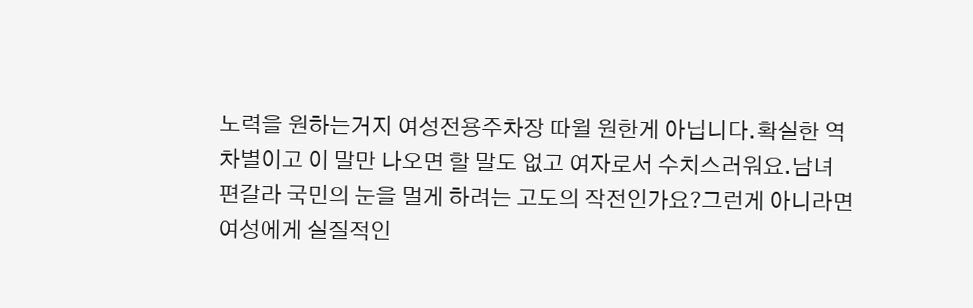노력을 원하는거지 여성전용주차장 따윌 원한게 아닙니다.확실한 역차별이고 이 말만 나오면 할 말도 없고 여자로서 수치스러워요.남녀 편갈라 국민의 눈을 멀게 하려는 고도의 작전인가요?그런게 아니라면 여성에게 실질적인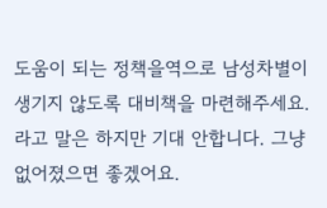도움이 되는 정책을역으로 남성차별이 생기지 않도록 대비책을 마련해주세요.라고 말은 하지만 기대 안합니다. 그냥 없어졌으면 좋겠어요.